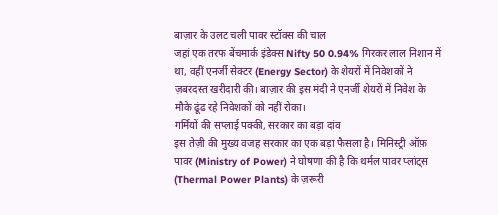बाज़ार के उलट चली पावर स्टॉक्स की चाल
जहां एक तरफ बेंचमार्क इंडेक्स Nifty 50 0.94% गिरकर लाल निशान में था, वहीं एनर्जी सेक्टर (Energy Sector) के शेयरों में निवेशकों ने ज़बरदस्त खरीदारी की। बाज़ार की इस मंदी ने एनर्जी शेयरों में निवेश के मौके ढूंढ रहे निवेशकों को नहीं रोका।
गर्मियों की सप्लाई पक्की, सरकार का बड़ा दांव
इस तेज़ी की मुख्य वजह सरकार का एक बड़ा फैसला है। मिनिस्ट्री ऑफ़ पावर (Ministry of Power) ने घोषणा की है कि थर्मल पावर प्लांट्स (Thermal Power Plants) के ज़रूरी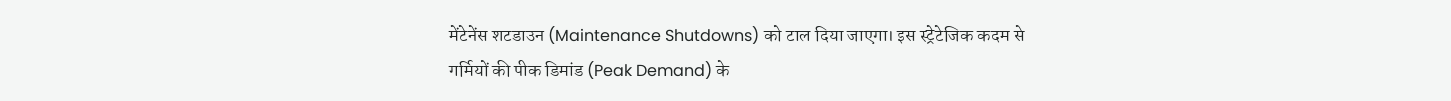मेंटेनेंस शटडाउन (Maintenance Shutdowns) को टाल दिया जाएगा। इस स्ट्रेटेजिक कदम से गर्मियों की पीक डिमांड (Peak Demand) के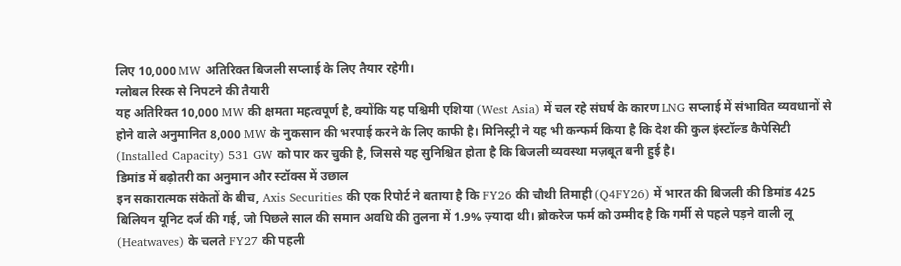लिए 10,000 MW अतिरिक्त बिजली सप्लाई के लिए तैयार रहेगी।
ग्लोबल रिस्क से निपटने की तैयारी
यह अतिरिक्त 10,000 MW की क्षमता महत्वपूर्ण है, क्योंकि यह पश्चिमी एशिया (West Asia) में चल रहे संघर्ष के कारण LNG सप्लाई में संभावित व्यवधानों से होने वाले अनुमानित 8,000 MW के नुकसान की भरपाई करने के लिए काफी है। मिनिस्ट्री ने यह भी कन्फर्म किया है कि देश की कुल इंस्टॉल्ड कैपेसिटी (Installed Capacity) 531 GW को पार कर चुकी है, जिससे यह सुनिश्चित होता है कि बिजली व्यवस्था मज़बूत बनी हुई है।
डिमांड में बढ़ोतरी का अनुमान और स्टॉक्स में उछाल
इन सकारात्मक संकेतों के बीच, Axis Securities की एक रिपोर्ट ने बताया है कि FY26 की चौथी तिमाही (Q4FY26) में भारत की बिजली की डिमांड 425 बिलियन यूनिट दर्ज की गई, जो पिछले साल की समान अवधि की तुलना में 1.9% ज़्यादा थी। ब्रोकरेज फर्म को उम्मीद है कि गर्मी से पहले पड़ने वाली लू (Heatwaves) के चलते FY27 की पहली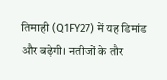तिमाही (Q1FY27) में यह डिमांड और बढ़ेगी। नतीजों के तौर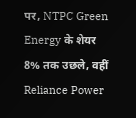पर, NTPC Green Energy के शेयर 8% तक उछले, वहीं Reliance Power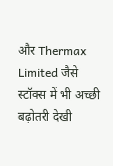और Thermax Limited जैसे स्टॉक्स में भी अच्छी बढ़ोतरी देखी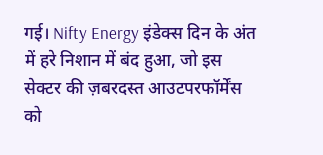गई। Nifty Energy इंडेक्स दिन के अंत में हरे निशान में बंद हुआ, जो इस सेक्टर की ज़बरदस्त आउटपरफॉर्मेंस को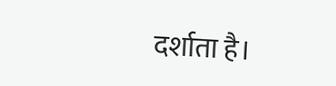दर्शाता है।